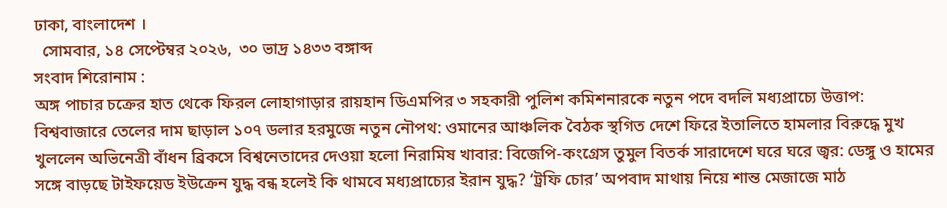ঢাকা, বাংলাদেশ ।
  সোমবার, ১৪ সেপ্টেম্বর ২০২৬,  ৩০ ভাদ্র ১৪৩৩ বঙ্গাব্দ
সংবাদ শিরোনাম :
অঙ্গ পাচার চক্রের হাত থেকে ফিরল লোহাগাড়ার রায়হান ডিএমপির ৩ সহকারী পুলিশ কমিশনারকে নতুন পদে বদলি মধ্যপ্রাচ্যে উত্তাপ: বিশ্ববাজারে তেলের দাম ছাড়াল ১০৭ ডলার হরমুজে নতুন নৌপথ: ওমানের আঞ্চলিক বৈঠক স্থগিত দেশে ফিরে ইতালিতে হামলার বিরুদ্ধে মুখ খুললেন অভিনেত্রী বাঁধন ব্রিকসে বিশ্বনেতাদের দেওয়া হলো নিরামিষ খাবার: বিজেপি-কংগ্রেস তুমুল বিতর্ক সারাদেশে ঘরে ঘরে জ্বর: ডেঙ্গু ও হামের সঙ্গে বাড়ছে টাইফয়েড ইউক্রেন যুদ্ধ বন্ধ হলেই কি থামবে মধ্যপ্রাচ্যের ইরান যুদ্ধ? ‘ট্রফি চোর’ অপবাদ মাথায় নিয়ে শান্ত মেজাজে মাঠ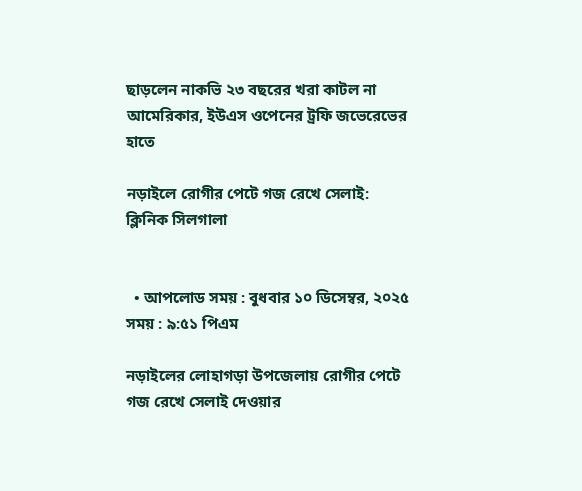ছাড়লেন নাকভি ২৩ বছরের খরা কাটল না আমেরিকার, ইউএস ওপেনের ট্রফি জভেরেভের হাতে

নড়াইলে রোগীর পেটে গজ রেখে সেলাই: ক্লিনিক সিলগালা


  • আপলোড সময় : বুধবার ১০ ডিসেম্বর, ২০২৫ সময় : ৯:৫১ পিএম

নড়াইলের লোহাগড়া উপজেলায় রোগীর পেটে গজ রেখে সেলাই দেওয়ার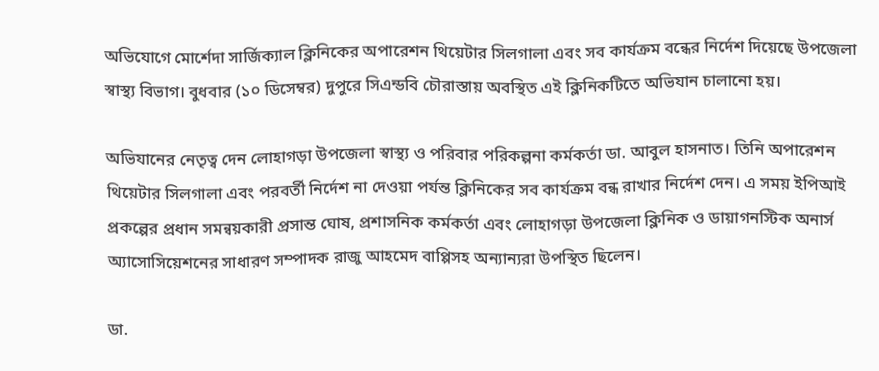অভিযোগে মোর্শেদা সার্জিক্যাল ক্লিনিকের অপারেশন থিয়েটার সিলগালা এবং সব কার্যক্রম বন্ধের নির্দেশ দিয়েছে উপজেলা স্বাস্থ্য বিভাগ। বুধবার (১০ ডিসেম্বর) দুপুরে সিএন্ডবি চৌরাস্তায় অবস্থিত এই ক্লিনিকটিতে অভিযান চালানো হয়।

অভিযানের নেতৃত্ব দেন লোহাগড়া উপজেলা স্বাস্থ্য ও পরিবার পরিকল্পনা কর্মকর্তা ডা. আবুল হাসনাত। তিনি অপারেশন থিয়েটার সিলগালা এবং পরবর্তী নির্দেশ না দেওয়া পর্যন্ত ক্লিনিকের সব কার্যক্রম বন্ধ রাখার নির্দেশ দেন। এ সময় ইপিআই প্রকল্পের প্রধান সমন্বয়কারী প্রসান্ত ঘোষ, প্রশাসনিক কর্মকর্তা এবং লোহাগড়া উপজেলা ক্লিনিক ও ডায়াগনস্টিক অনার্স অ্যাসোসিয়েশনের সাধারণ সম্পাদক রাজু আহমেদ বাপ্পিসহ অন্যান্যরা উপস্থিত ছিলেন।

ডা.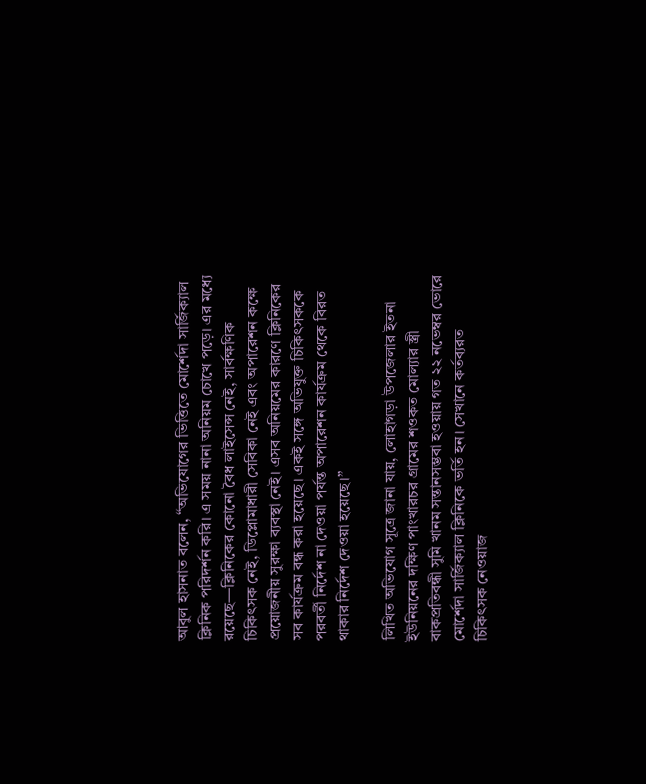আবুল হাসনাত বলেন, “অভিযোগের ভিত্তিতে মোর্শেদা সার্জিক্যাল ক্লিনিক পরিদর্শন করি। এ সময় নানা অনিয়ম চোখে পড়ে। এর মধ্যে রয়েছে—ক্লিনিকের কোনো বৈধ লাইসেন্স নেই, সার্বক্ষণিক চিকিৎসক নেই, ডিপ্লোমাধারী সেবিকা নেই এবং অপারেশন কক্ষে প্রয়োজনীয় সুরক্ষা ব্যবস্থা নেই। এসব অনিয়মের কারণে ক্লিনিকের সব কার্যক্রম বন্ধ করা হয়েছে। একই সঙ্গে অভিযুক্ত চিকিৎসককে পরবর্তী নির্দেশ না দেওয়া পর্যন্ত অপারেশন কার্যক্রম থেকে বিরত থাকার নির্দেশ দেওয়া হয়েছে।”

লিখিত অভিযোগ সূত্রে জানা যায়, লোহাগড়া উপজেলার ইতনা ইউনিয়নের দক্ষিণ পাংখারচর গ্রামের শওকত মোল্যার স্ত্রী বাকপ্রতিবন্ধী সুমি খানম সন্তানসম্ভবা হওয়ায় গত ২২ নভেম্বর ভোরে মোর্শেদা সার্জিক্যাল ক্লিনিকে ভর্তি হন। সেখানে কর্তব্যরত চিকিৎসক নেওয়াজ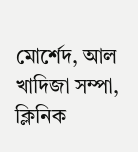মোর্শেদ, আল খাদিজা সম্পা, ক্লিনিক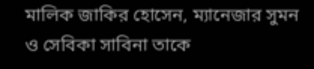মালিক জাকির হোসেন, ম্যানেজার সুমন ও সেবিকা সাবিনা তাকে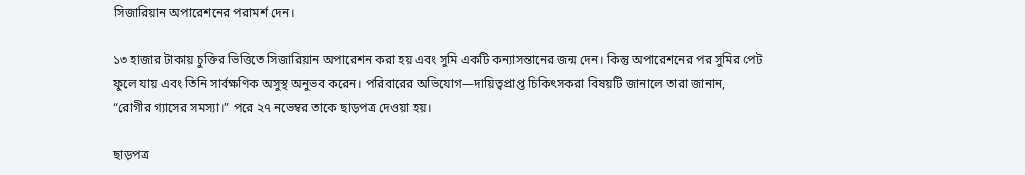সিজারিয়ান অপারেশনের পরামর্শ দেন।

১৩ হাজার টাকায় চুক্তির ভিত্তিতে সিজারিয়ান অপারেশন করা হয় এবং সুমি একটি কন্যাসন্তানের জন্ম দেন। কিন্তু অপারেশনের পর সুমির পেট ফুলে যায় এবং তিনি সার্বক্ষণিক অসুস্থ অনুভব করেন। পরিবারের অভিযোগ—দায়িত্বপ্রাপ্ত চিকিৎসকরা বিষয়টি জানালে তারা জানান, “রোগীর গ্যাসের সমস্যা।” পরে ২৭ নভেম্বর তাকে ছাড়পত্র দেওয়া হয়।

ছাড়পত্র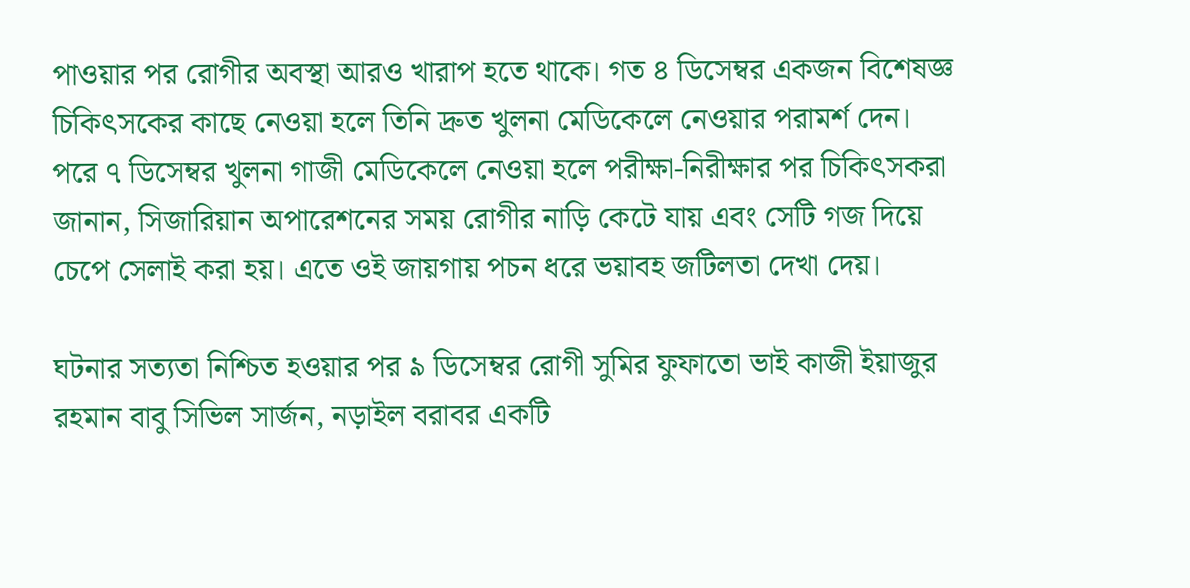পাওয়ার পর রোগীর অবস্থা আরও খারাপ হতে থাকে। গত ৪ ডিসেম্বর একজন বিশেষজ্ঞ চিকিৎসকের কাছে নেওয়া হলে তিনি দ্রুত খুলনা মেডিকেলে নেওয়ার পরামর্শ দেন। পরে ৭ ডিসেম্বর খুলনা গাজী মেডিকেলে নেওয়া হলে পরীক্ষা-নিরীক্ষার পর চিকিৎসকরা জানান, সিজারিয়ান অপারেশনের সময় রোগীর নাড়ি কেটে যায় এবং সেটি গজ দিয়ে চেপে সেলাই করা হয়। এতে ওই জায়গায় পচন ধরে ভয়াবহ জটিলতা দেখা দেয়।

ঘটনার সত্যতা নিশ্চিত হওয়ার পর ৯ ডিসেম্বর রোগী সুমির ফুফাতো ভাই কাজী ইয়াজুর রহমান বাবু সিভিল সার্জন, নড়াইল বরাবর একটি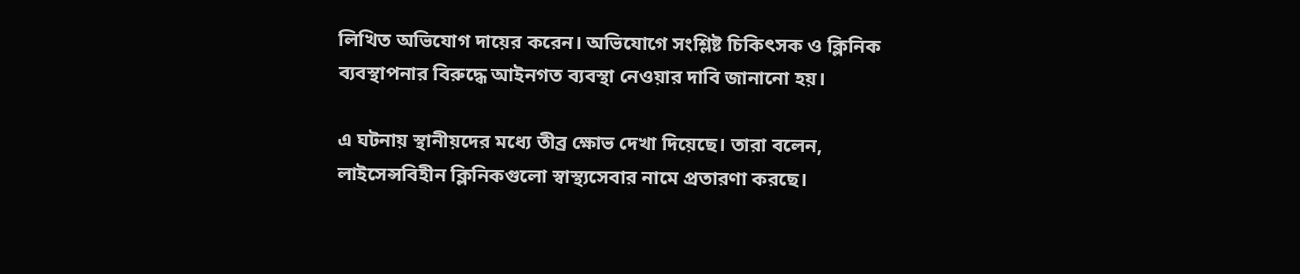লিখিত অভিযোগ দায়ের করেন। অভিযোগে সংশ্লিষ্ট চিকিৎসক ও ক্লিনিক ব্যবস্থাপনার বিরুদ্ধে আইনগত ব্যবস্থা নেওয়ার দাবি জানানো হয়।

এ ঘটনায় স্থানীয়দের মধ্যে তীব্র ক্ষোভ দেখা দিয়েছে। তারা বলেন, লাইসেন্সবিহীন ক্লিনিকগুলো স্বাস্থ্যসেবার নামে প্রতারণা করছে।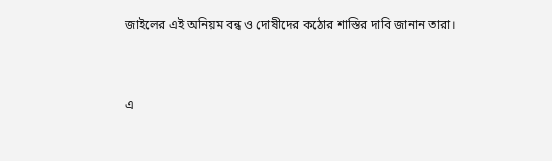জাইলের এই অনিয়ম বন্ধ ও দোষীদের কঠোর শাস্তির দাবি জানান তারা।


এ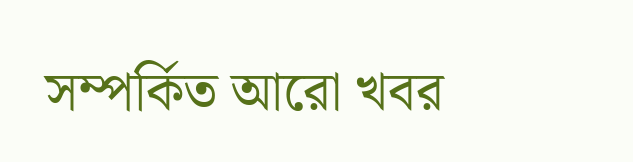সম্পর্কিত আরো খবর